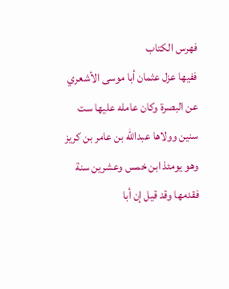فهرس الكتاب
ففيها عزل عثمان أبا موسى الأشعري عن البصرة وكان عامله عليها ست سنين وولاها عبدالله بن عامر بن كريز وهو يومئذ ابن خمس وعشرين سنة فقدمها وقد قيل إن أبا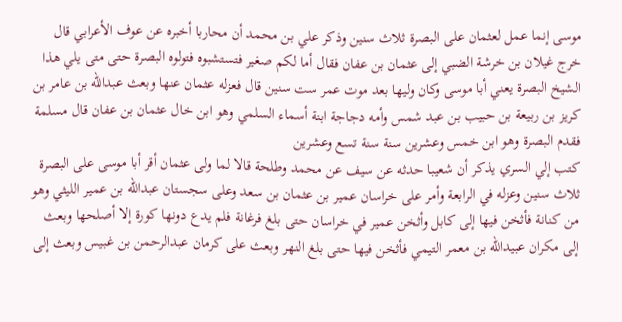موسى إنما عمل لعثمان على البصرة ثلاث سنين وذكر علي بن محمد أن محاربا أخبره عن عوف الأعرابي قال خرج غيلان بن خرشة الضبي إلى عثمان بن عفان فقال أما لكم صغير فتستشبوه فتولوه البصرة حتى متى يلي هذا الشيخ البصرة يعني أبا موسى وكان وليها بعد موت عمر ست سنين قال فعزله عثمان عنها وبعث عبدالله بن عامر بن كريز بن ربيعة بن حبيب بن عبد شمس وأمه دجاجة ابنة أسماء السلمي وهو ابن خال عثمان بن عفان قال مسلمة فقدم البصرة وهو ابن خمس وعشرين سنة سنة تسع وعشرين
كتب إلي السري يذكر أن شعيبا حدثه عن سيف عن محمد وطلحة قالا لما ولى عثمان أقر أبا موسى على البصرة ثلاث سنين وعزله في الرابعة وأمر على خراسان عمير بن عثمان بن سعد وعلى سجستان عبدالله بن عمير الليثي وهو من كنانة فأثخن فيها إلى كابل وأثخن عمير في خراسان حتى بلغ فرغانة فلم يدع دونها كورة إلا أصلحها وبعث إلى مكران عبيدالله بن معمر التيمي فأثخن فيها حتى بلغ النهر وبعث على كرمان عبدالرحمن بن غبيس وبعث إلى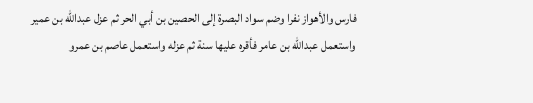فارس والأهواز نفرا وضم سواد البصرة إلى الحصين بن أبي الحر ثم عزل عبدالله بن عمير واستعمل عبدالله بن عامر فأقره عليها سنة ثم عزله واستعمل عاصم بن عمرو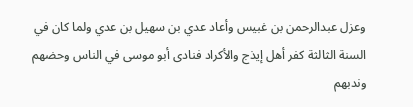وعزل عبدالرحمن بن غبيس وأعاد عدي بن سهيل بن عدي ولما كان في السنة الثالثة كفر أهل إيذج والأكراد فنادى أبو موسى في الناس وحضهم وندبهم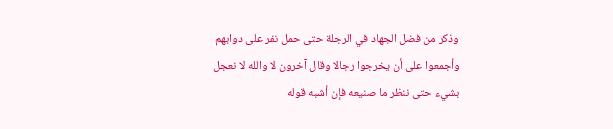وذكر من فضل الجهاد في الرجلة حتى حمل نفر على دوابهم وأجمعوا على أن يخرجوا رجالا وقال آخرون لا والله لا نعجل بشيء حتى ننظر ما صنيعه فإن أشبه قوله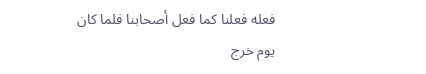فعله فعلنا كما فعل أصحابنا فلما كان يوم خرج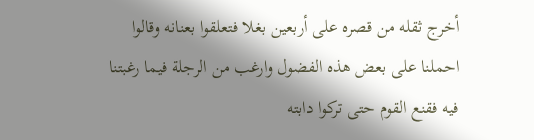أخرج ثقله من قصره على أربعين بغلا فتعلقوا بعنانه وقالوا احملنا على بعض هذه الفضول وارغب من الرجلة فيما رغبتنا فيه فقنع القوم حتى تركوا دابته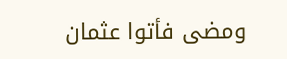ومضى فأتوا عثمان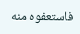فاستعفوه منه